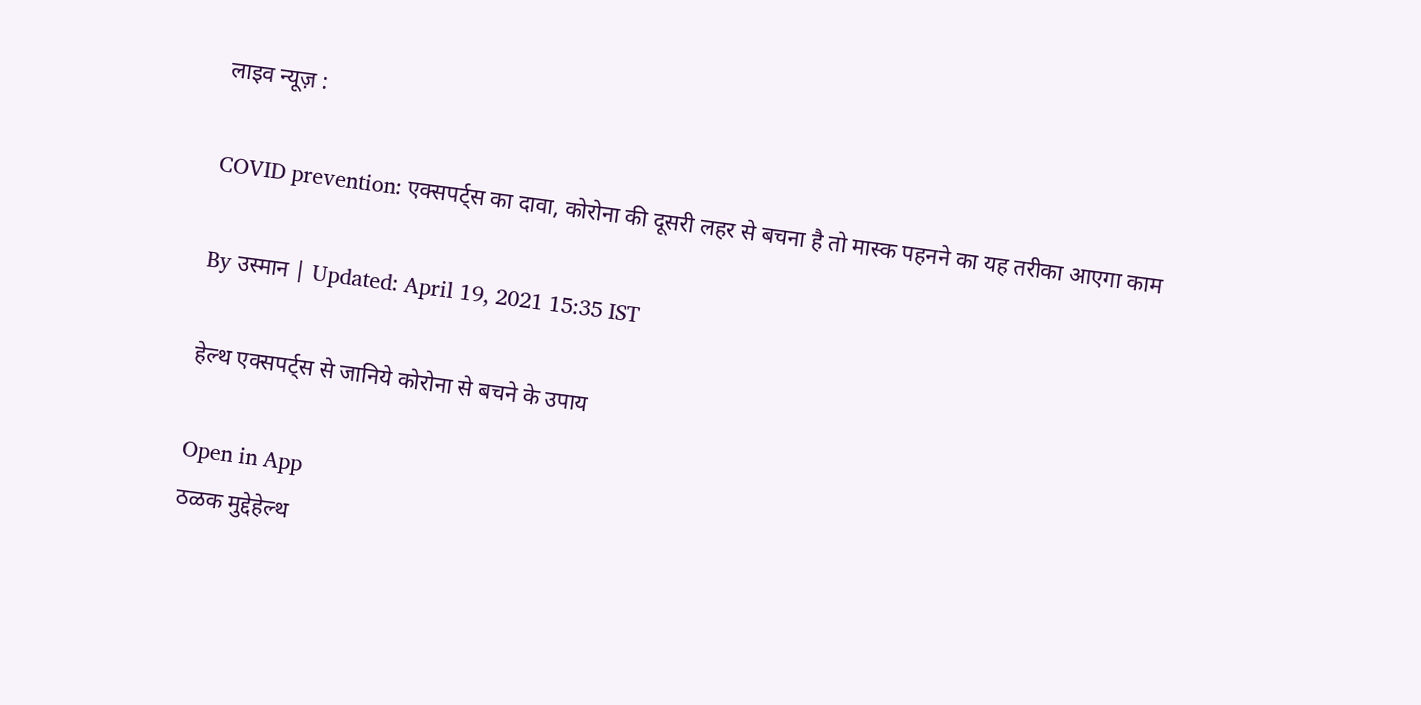लाइव न्यूज़ :

COVID prevention: एक्सपर्ट्स का दावा, कोरोना की दूसरी लहर से बचना है तो मास्क पहनने का यह तरीका आएगा काम

By उस्मान | Updated: April 19, 2021 15:35 IST

हेल्थ एक्सपर्ट्स से जानिये कोरोना से बचने के उपाय

Open in App
ठळक मुद्देहेल्थ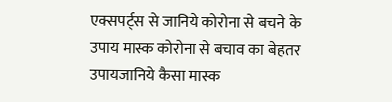एक्सपर्ट्स से जानिये कोरोना से बचने के उपाय मास्क कोरोना से बचाव का बेहतर उपायजानिये कैसा मास्क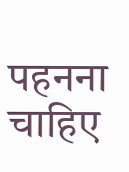पहनना चाहिए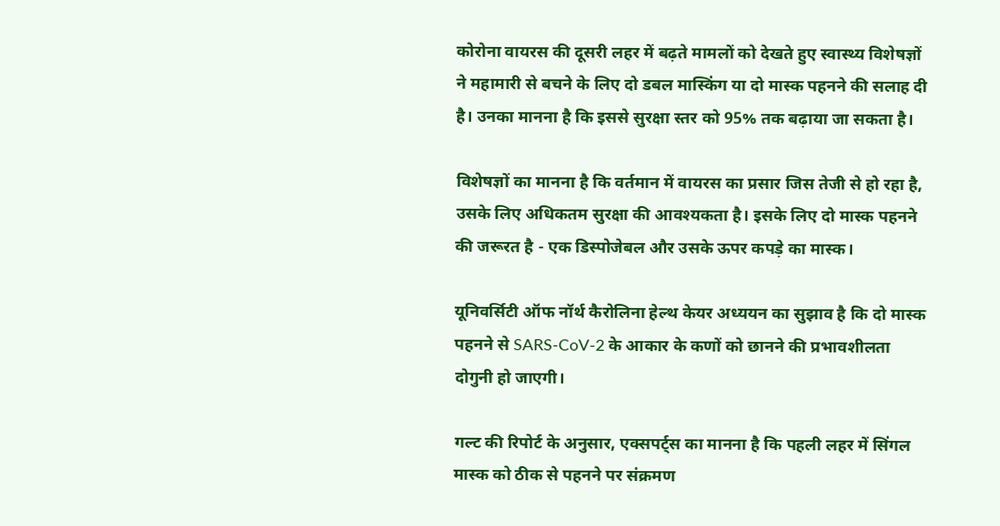कोरोना वायरस की दूसरी लहर में बढ़ते मामलों को देखते हुए स्वास्थ्य विशेषज्ञों ने महामारी से बचने के लिए दो डबल मास्किंग या दो मास्क पहनने की सलाह दी है। उनका मानना है कि इससे सुरक्षा स्तर को 95% तक बढ़ाया जा सकता है।

विशेषज्ञों का मानना है कि वर्तमान में वायरस का प्रसार जिस तेजी से हो रहा है, उसके लिए अधिकतम सुरक्षा की आवश्यकता है। इसके लिए दो मास्क पहनने की जरूरत है - एक डिस्पोजेबल और उसके ऊपर कपड़े का मास्क।

यूनिवर्सिटी ऑफ नॉर्थ कैरोलिना हेल्थ केयर अध्ययन का सुझाव है कि दो मास्क पहनने से SARS-CoV-2 के आकार के कणों को छानने की प्रभावशीलता दोगुनी हो जाएगी।

गल्ट की रिपोर्ट के अनुसार, एक्सपर्ट्स का मानना है कि पहली लहर में सिंगल मास्क को ठीक से पहनने पर संक्रमण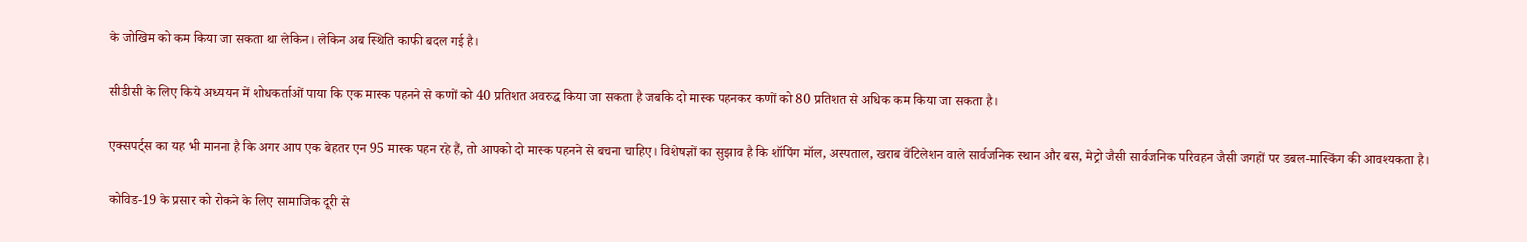के जोखिम को कम किया जा सकता था लेकिन। लेकिन अब स्थिति काफी बदल गई है।

सीडीसी के लिए किये अध्ययन में शोधकर्ताओं पाया कि एक मास्क पहनने से कणों को 40 प्रतिशत अवरुद्ध किया जा सकता है जबकि दो मास्क पहनकर कणों को 80 प्रतिशत से अधिक कम किया जा सकता है।

एक्सपर्ट्स का यह भी मानना है कि अगर आप एक बेहतर एन 95 मास्क पहन रहे हैं, तो आपको दो मास्क पहनने से बचना चाहिए। विशेषज्ञों का सुझाव है कि शॉपिंग मॉल, अस्पताल, खराब वेंटिलेशन वाले सार्वजनिक स्थान और बस, मेट्रो जैसी सार्वजनिक परिवहन जैसी जगहों पर डबल-मास्किंग की आवश्यकता है।

कोविड-19 के प्रसार को रोकने के लिए सामाजिक दूरी से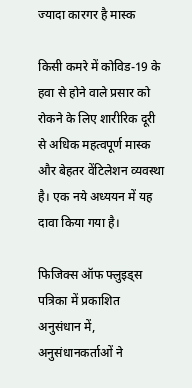ज्यादा कारगर है मास्क

किसी कमरे में कोविड-19 के हवा से होने वाले प्रसार को रोकने के लिए शारीरिक दूरी से अधिक महत्वपूर्ण मास्क और बेहतर वेंटिलेशन व्यवस्था है। एक नये अध्ययन में यह दावा किया गया है।

फिजिक्स ऑफ फ्लुइड्स पत्रिका में प्रकाशित अनुसंधान में, अनुसंधानकर्ताओं ने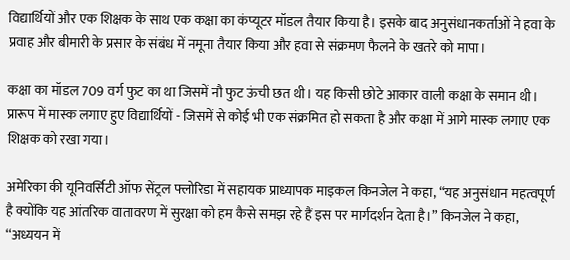विद्यार्थियों और एक शिक्षक के साथ एक कक्षा का कंप्यूटर मॉडल तैयार किया है। इसके बाद अनुसंधानकर्ताओं ने हवा के प्रवाह और बीमारी के प्रसार के संबंध में नमूना तैयार किया और हवा से संक्रमण फैलने के खतरे को मापा।

कक्षा का मॉडल 709 वर्ग फुट का था जिसमें नौ फुट ऊंची छत थी। यह किसी छोटे आकार वाली कक्षा के समान थी। प्रारूप में मास्क लगाए हुए विद्यार्थियों - जिसमें से कोई भी एक संक्रमित हो सकता है और कक्षा में आगे मास्क लगाए एक शिक्षक को रखा गया।

अमेरिका की यूनिवर्सिटी ऑफ सेंट्रल फ्लोरिडा में सहायक प्राध्यापक माइकल किनजेल ने कहा, “यह अनुसंधान महत्वपूर्ण है क्योंकि यह आंतरिक वातावरण में सुरक्षा को हम कैसे समझ रहे हैं इस पर मार्गदर्शन देता है।” किनजेल ने कहा, ‘‘अध्ययन में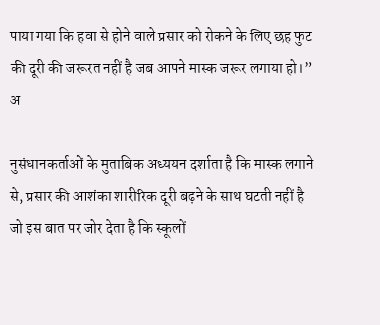पाया गया कि हवा से होने वाले प्रसार को रोकने के लिए छह फुट की दूरी की जरूरत नहीं है जब आपने मास्क जरूर लगाया हो।” अ

नुसंधानकर्ताओं के मुताबिक अध्ययन दर्शाता है कि मास्क लगाने से, प्रसार की आशंका शारीरिक दूरी बढ़ने के साथ घटती नहीं है जो इस बात पर जोर देता है कि स्कूलों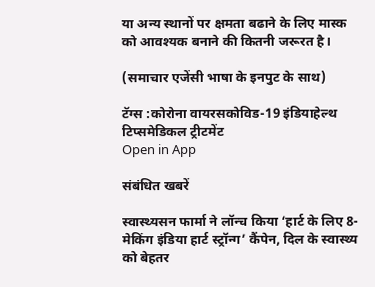या अन्य स्थानों पर क्षमता बढाने के लिए मास्क को आवश्यक बनाने की कितनी जरूरत है।

(समाचार एजेंसी भाषा के इनपुट के साथ)

टॅग्स :कोरोना वायरसकोविड-19 इंडियाहेल्थ टिप्समेडिकल ट्रीटमेंट
Open in App

संबंधित खबरें

स्वास्थ्यसन फार्मा ने लॉन्च किया ‘हार्ट के लिए 8- मेकिंग इंडिया हार्ट स्ट्रॉन्ग’ कैंपेन, दिल के स्वास्थ्य को बेहतर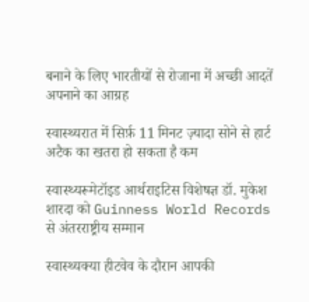बनाने के लिए भारतीयों से रोजाना में अच्छी आदतें अपनाने का आग्रह

स्वास्थ्यरात में सिर्फ़ 11 मिनट ज़्यादा सोने से हार्ट अटैक का खतरा हो सकता है कम

स्वास्थ्यरूमेटॉइड आर्थराइटिस विशेषज्ञ डॉ. मुकेश शारदा को Guinness World Records से अंतरराष्ट्रीय सम्मान

स्वास्थ्यक्या हीटवेव के दौरान आपकी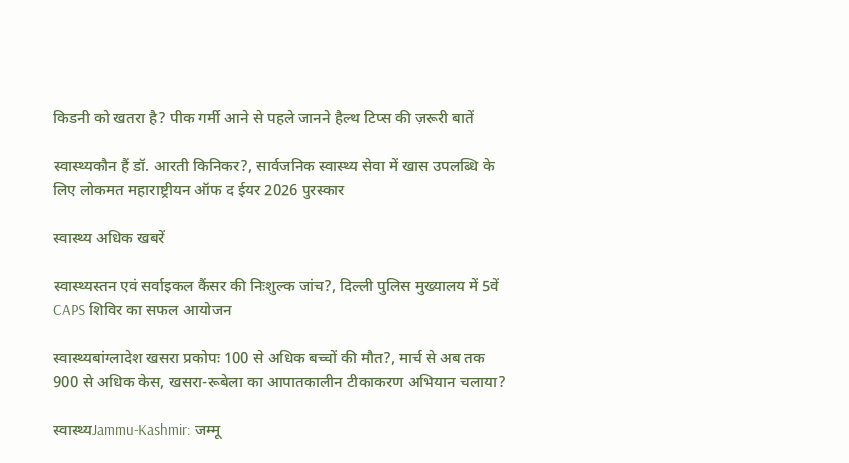किडनी को खतरा है? पीक गर्मी आने से पहले जानने हैल्थ टिप्स की ज़रूरी बातें

स्वास्थ्यकौन हैं डॉ. आरती किनिकर?, सार्वजनिक स्वास्थ्य सेवा में खास उपलब्धि के लिए लोकमत महाराष्ट्रीयन ऑफ द ईयर 2026 पुरस्कार

स्वास्थ्य अधिक खबरें

स्वास्थ्यस्तन एवं सर्वाइकल कैंसर की निःशुल्क जांच?, दिल्ली पुलिस मुख्यालय में 5वें CAPS शिविर का सफल आयोजन

स्वास्थ्यबांग्लादेश खसरा प्रकोपः 100 से अधिक बच्चों की मौत?, मार्च से अब तक 900 से अधिक केस, खसरा-रूबेला का आपातकालीन टीकाकरण अभियान चलाया?

स्वास्थ्यJammu-Kashmir: जम्‍मू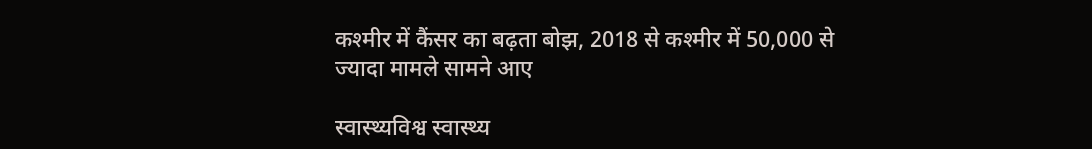कश्‍मीर में कैंसर का बढ़ता बोझ, 2018 से कश्मीर में 50,000 से ज्‍यादा मामले सामने आए

स्वास्थ्यविश्व स्वास्थ्य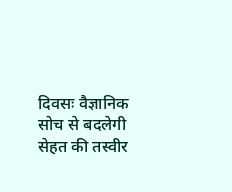दिवसः वैज्ञानिक सोच से बदलेगी सेहत की तस्वीर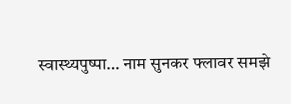स्वास्थ्यपुष्पा… नाम सुनकर फ्लावर समझे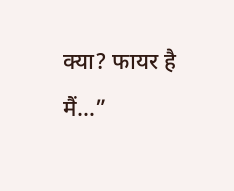क्या? फायर है मैं…”